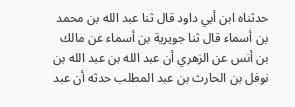حدثناه ابن أبي داود قال ثنا عبد الله بن محمد بن أسماء قال ثنا جويرية بن أسماء عن مالك بن أنس عن الزهري أن عبد الله بن عبد الله بن نوفل بن الحارث بن عبد المطلب حدثه أن عبد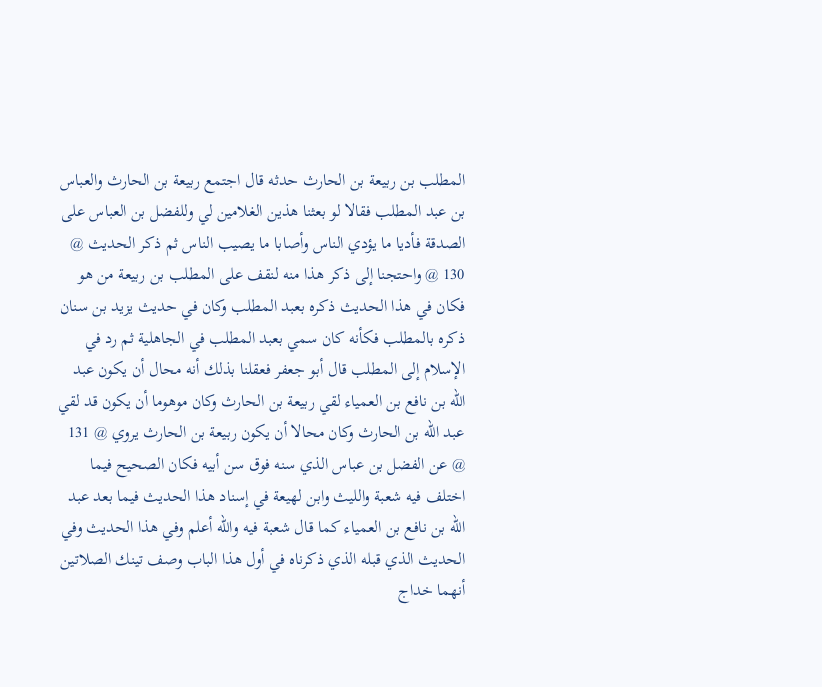المطلب بن ربيعة بن الحارث حدثه قال اجتمع ربيعة بن الحارث والعباس بن عبد المطلب فقالا لو بعثنا هذين الغلامين لي وللفضل بن العباس على الصدقة فأديا ما يؤدي الناس وأصابا ما يصيب الناس ثم ذكر الحديث @ 130 @ واحتجنا إلى ذكر هذا منه لنقف على المطلب بن ربيعة من هو فكان في هذا الحديث ذكره بعبد المطلب وكان في حديث يزيد بن سنان ذكره بالمطلب فكأنه كان سمي بعبد المطلب في الجاهلية ثم رد في الإسلام إلى المطلب قال أبو جعفر فعقلنا بذلك أنه محال أن يكون عبد الله بن نافع بن العمياء لقي ربيعة بن الحارث وكان موهوما أن يكون قد لقي عبد الله بن الحارث وكان محالا أن يكون ربيعة بن الحارث يروي @ 131 @ عن الفضل بن عباس الذي سنه فوق سن أبيه فكان الصحيح فيما اختلف فيه شعبة والليث وابن لهيعة في إسناد هذا الحديث فيما بعد عبد الله بن نافع بن العمياء كما قال شعبة فيه والله أعلم وفي هذا الحديث وفي الحديث الذي قبله الذي ذكرناه في أول هذا الباب وصف تينك الصلاتين أنهما خداج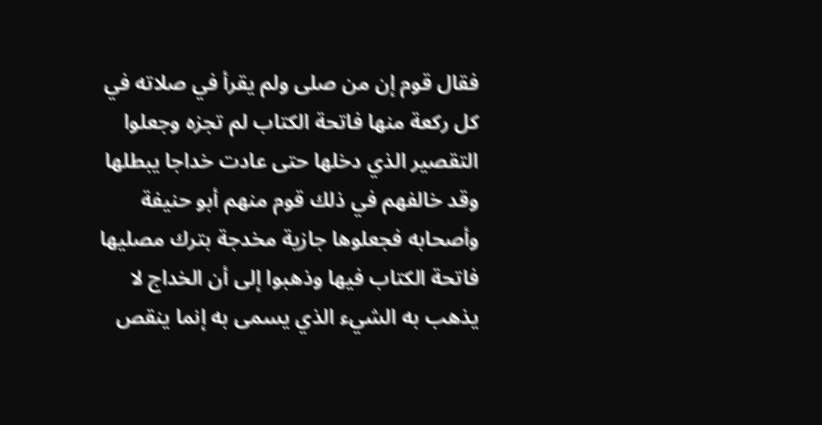فقال قوم إن من صلى ولم يقرأ في صلاته في كل ركعة منها فاتحة الكتاب لم تجزه وجعلوا التقصير الذي دخلها حتى عادت خداجا يبطلها وقد خالفهم في ذلك قوم منهم أبو حنيفة وأصحابه فجعلوها جازية مخدجة بترك مصليها فاتحة الكتاب فيها وذهبوا إلى أن الخداج لا يذهب به الشيء الذي يسمى به إنما ينقص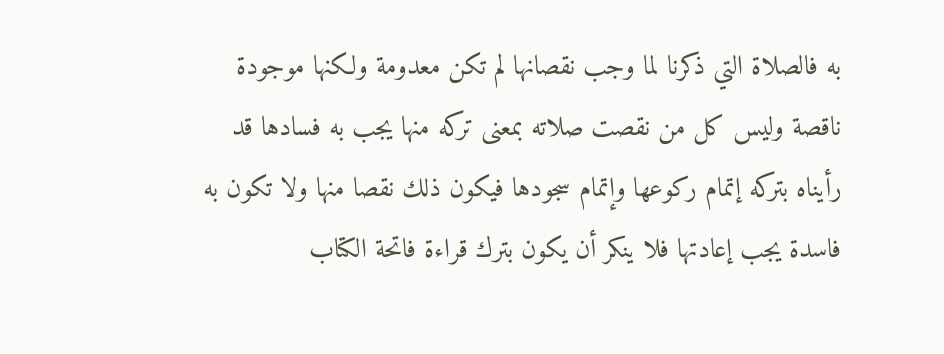به فالصلاة التي ذكرنا لما وجب نقصانها لم تكن معدومة ولكنها موجودة ناقصة وليس كل من نقصت صلاته بمعنى تركه منها يجب به فسادها قد رأيناه بتركه إتمام ركوعها وإتمام سجودها فيكون ذلك نقصا منها ولا تكون به فاسدة يجب إعادتها فلا ينكر أن يكون بترك قراءة فاتحة الكتاب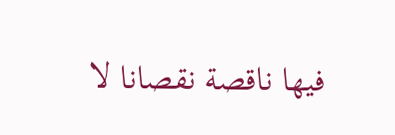فيها ناقصة نقصانا لا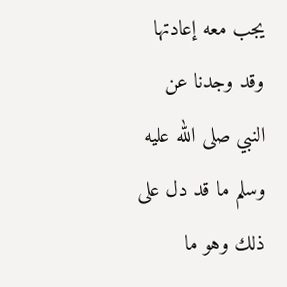يجب معه إعادتها وقد وجدنا عن النبي صلى الله عليه وسلم ما قد دل على ذلك وهو ما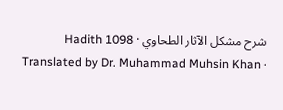شرح مشكل الآثار الطحاوي · Hadith 1098
Translated by Dr. Muhammad Muhsin Khan ·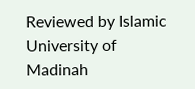Reviewed by Islamic University of Madinah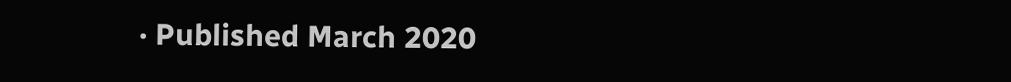· Published March 2020